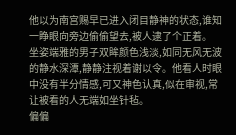他以为南宫赐早已进入闭目静神的状态,谁知一睁眼向旁边偷偷望去,被人逮了个正着。
坐姿端雅的男子双眸颜色浅淡,如同无风无波的静水深潭,静静注视着谢以令。他看人时眼中没有半分情感,可又神色认真,似在审视,常让被看的人无端如坐针毡。
偏偏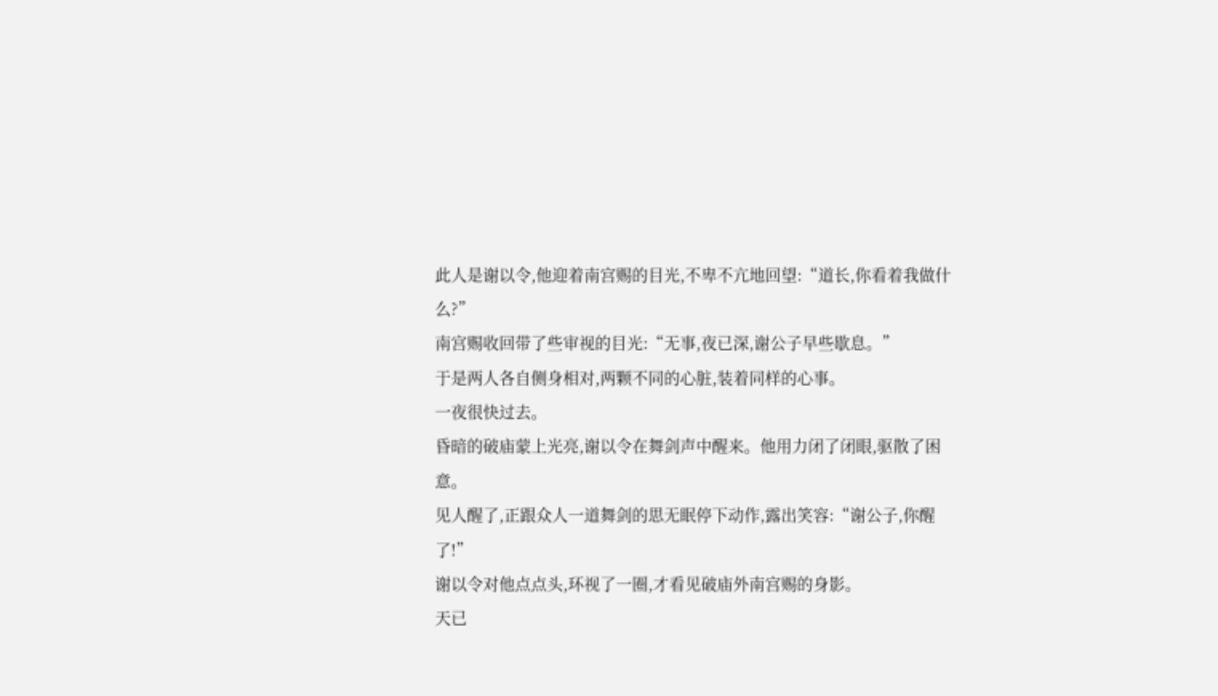此人是谢以令,他迎着南宫赐的目光,不卑不亢地回望:“道长,你看着我做什么?”
南宫赐收回带了些审视的目光:“无事,夜已深,谢公子早些歇息。”
于是两人各自侧身相对,两颗不同的心脏,装着同样的心事。
一夜很快过去。
昏暗的破庙蒙上光亮,谢以令在舞剑声中醒来。他用力闭了闭眼,驱散了困意。
见人醒了,正跟众人一道舞剑的思无眠停下动作,露出笑容:“谢公子,你醒了!”
谢以令对他点点头,环视了一圈,才看见破庙外南宫赐的身影。
天已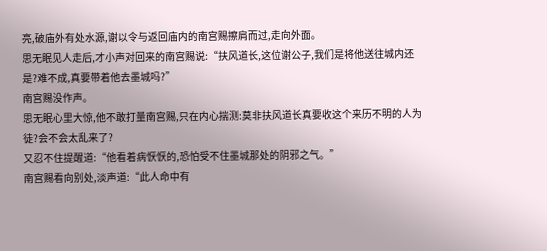亮,破庙外有处水源,谢以令与返回庙内的南宫赐擦肩而过,走向外面。
思无眠见人走后,才小声对回来的南宫赐说:“扶风道长,这位谢公子,我们是将他送往城内还是?难不成,真要带着他去墨城吗?”
南宫赐没作声。
思无眠心里大惊,他不敢打量南宫赐,只在内心揣测:莫非扶风道长真要收这个来历不明的人为徒?会不会太乱来了?
又忍不住提醒道:“他看着病恹恹的,恐怕受不住墨城那处的阴邪之气。”
南宫赐看向别处,淡声道:“此人命中有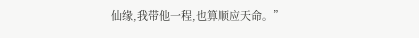仙缘,我带他一程,也算顺应天命。”